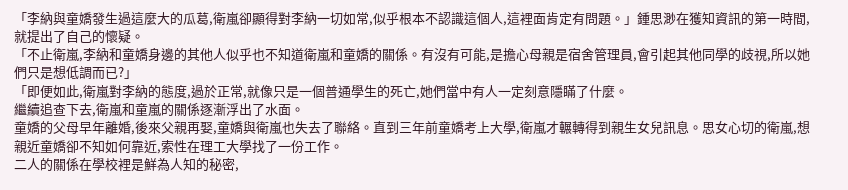「李納與童嬌發生過這麼大的瓜葛,衛嵐卻顯得對李納一切如常,似乎根本不認識這個人,這裡面肯定有問題。」鍾思渺在獲知資訊的第一時間,就提出了自己的懷疑。
「不止衛嵐,李納和童嬌身邊的其他人似乎也不知道衛嵐和童嬌的關係。有沒有可能,是擔心母親是宿舍管理員,會引起其他同學的歧視,所以她們只是想低調而已?」
「即便如此,衛嵐對李納的態度,過於正常,就像只是一個普通學生的死亡,她們當中有人一定刻意隱瞞了什麼。
繼續追查下去,衛嵐和童嵐的關係逐漸浮出了水面。
童嬌的父母早年離婚,後來父親再娶,童嬌與衛嵐也失去了聯絡。直到三年前童嬌考上大學,衛嵐才輾轉得到親生女兒訊息。思女心切的衛嵐,想親近童嬌卻不知如何靠近,索性在理工大學找了一份工作。
二人的關係在學校裡是鮮為人知的秘密,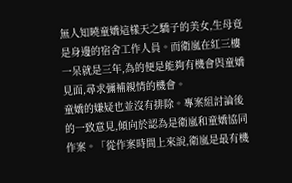無人知曉童嬌這樣天之驕子的美女,生母竟是身邊的宿舍工作人員。而衛嵐在紅三樓一呆就是三年,為的便是能夠有機會與童嬌見面,尋求彌補親情的機會。
童嬌的嫌疑也並沒有排除。專案組討論後的一致意見,傾向於認為是衛嵐和童嬌協同作案。「從作案時間上來說,衛嵐是最有機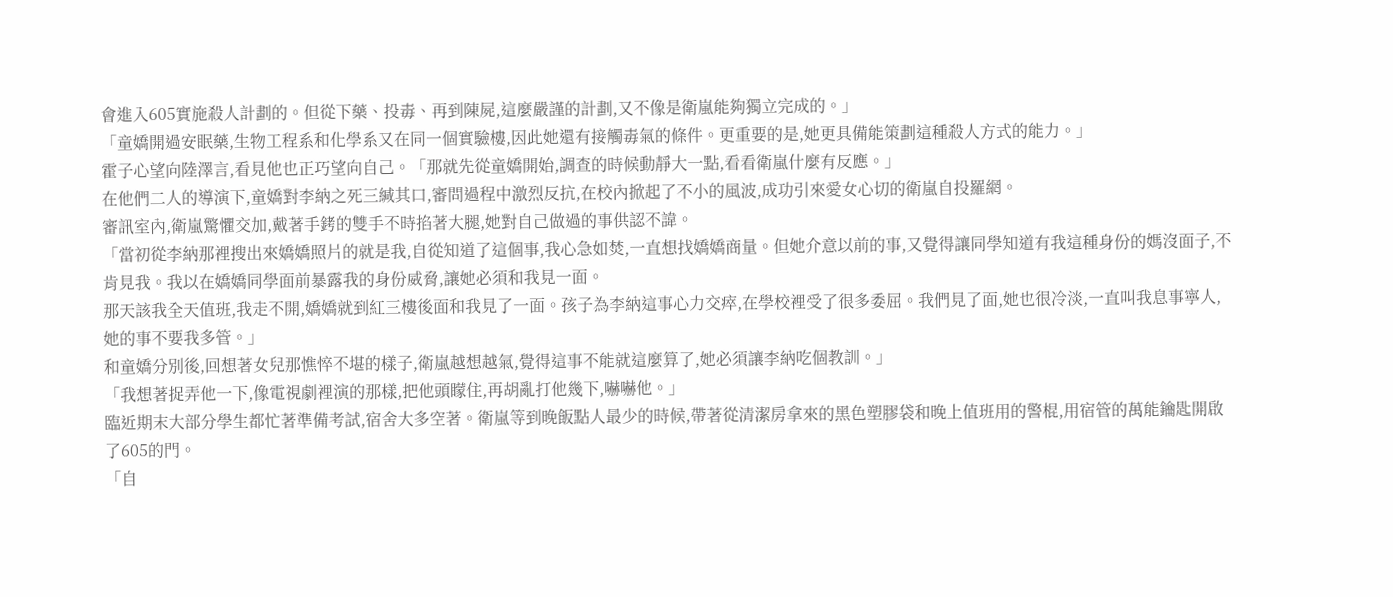會進入605實施殺人計劃的。但從下藥、投毒、再到陳屍,這麼嚴謹的計劃,又不像是衛嵐能夠獨立完成的。」
「童嬌開過安眠藥,生物工程系和化學系又在同一個實驗樓,因此她還有接觸毒氣的條件。更重要的是,她更具備能策劃這種殺人方式的能力。」
霍子心望向陸澤言,看見他也正巧望向自己。「那就先從童嬌開始,調查的時候動靜大一點,看看衛嵐什麼有反應。」
在他們二人的導演下,童嬌對李納之死三緘其口,審問過程中激烈反抗,在校內掀起了不小的風波,成功引來愛女心切的衛嵐自投羅網。
審訊室內,衛嵐驚懼交加,戴著手銬的雙手不時掐著大腿,她對自己做過的事供認不諱。
「當初從李納那裡搜出來嬌嬌照片的就是我,自從知道了這個事,我心急如焚,一直想找嬌嬌商量。但她介意以前的事,又覺得讓同學知道有我這種身份的媽沒面子,不肯見我。我以在嬌嬌同學面前暴露我的身份威脅,讓她必須和我見一面。
那天該我全天值班,我走不開,嬌嬌就到紅三樓後面和我見了一面。孩子為李納這事心力交瘁,在學校裡受了很多委屈。我們見了面,她也很冷淡,一直叫我息事寧人,她的事不要我多管。」
和童嬌分別後,回想著女兒那憔悴不堪的樣子,衛嵐越想越氣,覺得這事不能就這麼算了,她必須讓李納吃個教訓。」
「我想著捉弄他一下,像電視劇裡演的那樣,把他頭矇住,再胡亂打他幾下,嚇嚇他。」
臨近期末大部分學生都忙著準備考試,宿舍大多空著。衛嵐等到晚飯點人最少的時候,帶著從清潔房拿來的黑色塑膠袋和晚上值班用的警棍,用宿管的萬能鑰匙開啟了605的門。
「自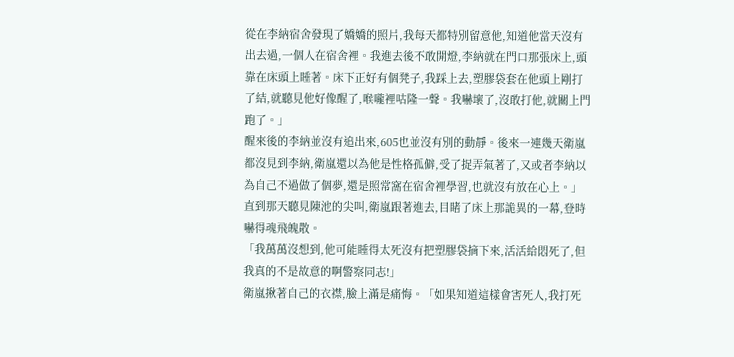從在李納宿舍發現了嬌嬌的照片,我每天都特別留意他,知道他當天沒有出去過,一個人在宿舍裡。我進去後不敢開燈,李納就在門口那張床上,頭靠在床頭上睡著。床下正好有個凳子,我踩上去,塑膠袋套在他頭上剛打了結,就聽見他好像醒了,喉嚨裡咕隆一聲。我嚇壞了,沒敢打他,就關上門跑了。」
醒來後的李納並沒有追出來,605也並沒有別的動靜。後來一連幾天衛嵐都沒見到李納,衛嵐還以為他是性格孤僻,受了捉弄氣著了,又或者李納以為自己不過做了個夢,還是照常窩在宿舍裡學習,也就沒有放在心上。」
直到那天聽見陳池的尖叫,衛嵐跟著進去,目睹了床上那詭異的一幕,登時嚇得魂飛魄散。
「我萬萬沒想到,他可能睡得太死沒有把塑膠袋摘下來,活活給悶死了,但我真的不是故意的啊警察同志!」
衛嵐揪著自己的衣襟,臉上滿是痛悔。「如果知道這樣會害死人,我打死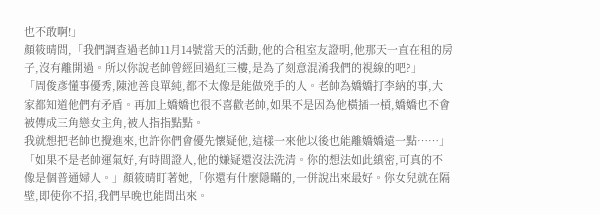也不敢啊!」
顏筱晴問,「我們調查過老帥11月14號當天的活動,他的合租室友證明,他那天一直在租的房子,沒有離開過。所以你說老帥曾經回過紅三樓,是為了刻意混淆我們的視線的吧?」
「周俊彥懂事優秀,陳池善良單純,都不太像是能做兇手的人。老帥為嬌嬌打李納的事,大家都知道他們有矛盾。再加上嬌嬌也很不喜歡老帥,如果不是因為他橫插一槓,嬌嬌也不會被傳成三角戀女主角,被人指指點點。
我就想把老帥也攪進來,也許你們會優先懷疑他,這樣一來他以後也能離嬌嬌遠一點……」
「如果不是老帥運氣好,有時間證人,他的嫌疑還沒法洗清。你的想法如此縝密,可真的不像是個普通婦人。」顏筱晴盯著她,「你還有什麼隱瞞的,一併說出來最好。你女兒就在隔壁,即使你不招,我們早晚也能問出來。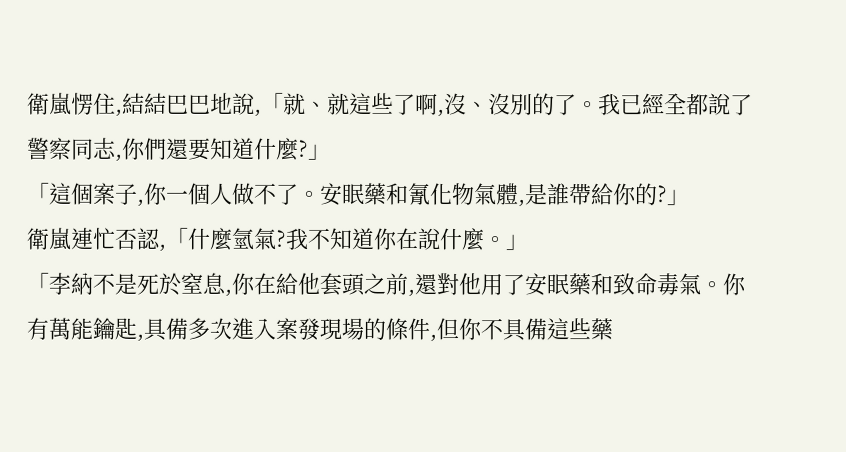衛嵐愣住,結結巴巴地說,「就、就這些了啊,沒、沒別的了。我已經全都說了警察同志,你們還要知道什麼?」
「這個案子,你一個人做不了。安眠藥和氰化物氣體,是誰帶給你的?」
衛嵐連忙否認,「什麼氫氣?我不知道你在說什麼。」
「李納不是死於窒息,你在給他套頭之前,還對他用了安眠藥和致命毒氣。你有萬能鑰匙,具備多次進入案發現場的條件,但你不具備這些藥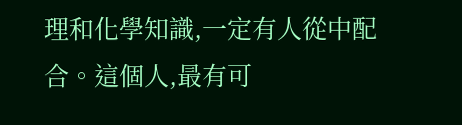理和化學知識,一定有人從中配合。這個人,最有可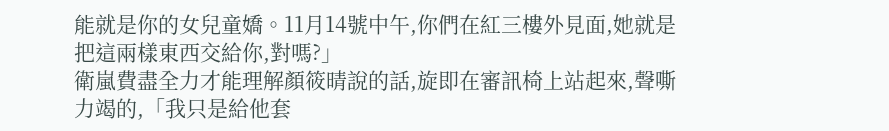能就是你的女兒童嬌。11月14號中午,你們在紅三樓外見面,她就是把這兩樣東西交給你,對嗎?」
衛嵐費盡全力才能理解顏筱晴說的話,旋即在審訊椅上站起來,聲嘶力竭的,「我只是給他套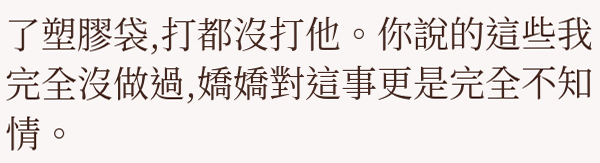了塑膠袋,打都沒打他。你說的這些我完全沒做過,嬌嬌對這事更是完全不知情。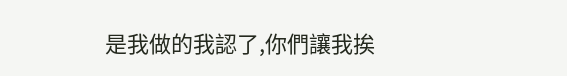是我做的我認了,你們讓我挨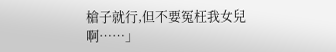槍子就行,但不要冤枉我女兒啊……」